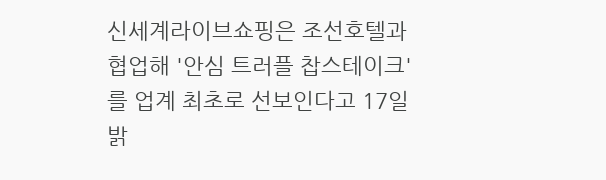신세계라이브쇼핑은 조선호텔과 협업해 '안심 트러플 찹스테이크'를 업계 최초로 선보인다고 17일 밝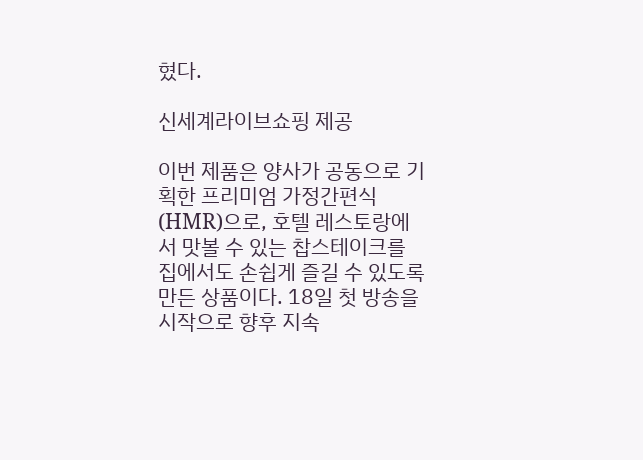혔다.

신세계라이브쇼핑 제공

이번 제품은 양사가 공동으로 기획한 프리미엄 가정간편식(HMR)으로, 호텔 레스토랑에서 맛볼 수 있는 찹스테이크를 집에서도 손쉽게 즐길 수 있도록 만든 상품이다. 18일 첫 방송을 시작으로 향후 지속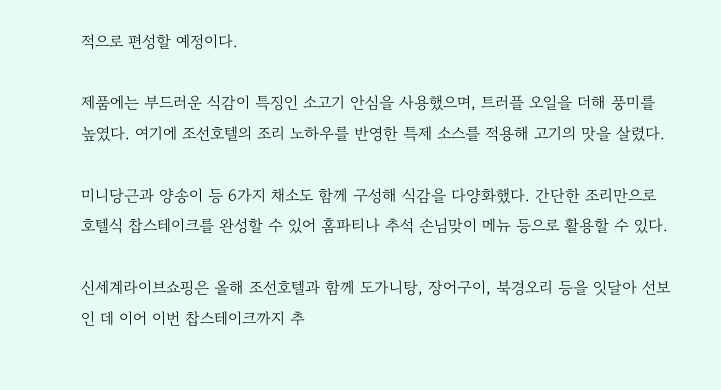적으로 편성할 예정이다.

제품에는 부드러운 식감이 특징인 소고기 안심을 사용했으며, 트러플 오일을 더해 풍미를 높였다. 여기에 조선호텔의 조리 노하우를 반영한 특제 소스를 적용해 고기의 맛을 살렸다.

미니당근과 양송이 등 6가지 채소도 함께 구성해 식감을 다양화했다. 간단한 조리만으로 호텔식 찹스테이크를 완성할 수 있어 홈파티나 추석 손님맞이 메뉴 등으로 활용할 수 있다.

신세계라이브쇼핑은 올해 조선호텔과 함께 도가니탕, 장어구이, 북경오리 등을 잇달아 선보인 데 이어 이번 찹스테이크까지 추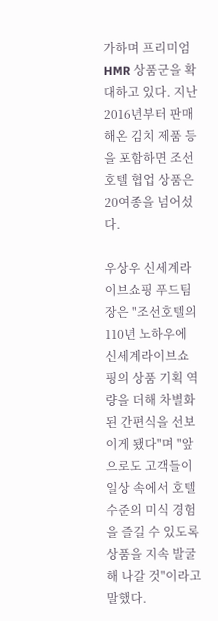가하며 프리미엄 HMR 상품군을 확대하고 있다. 지난 2016년부터 판매해온 김치 제품 등을 포함하면 조선호텔 협업 상품은 20여종을 넘어섰다.

우상우 신세계라이브쇼핑 푸드팀장은 "조선호텔의 110년 노하우에 신세계라이브쇼핑의 상품 기획 역량을 더해 차별화된 간편식을 선보이게 됐다"며 "앞으로도 고객들이 일상 속에서 호텔 수준의 미식 경험을 즐길 수 있도록 상품을 지속 발굴해 나갈 것"이라고 말했다.